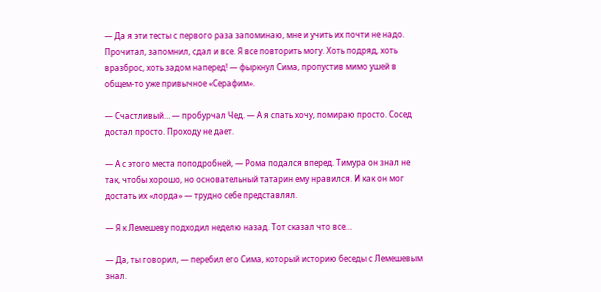— Да я эти тесты с первого раза запоминаю, мне и учить их почти не надо. Прочитал, запомнил, сдал и все. Я все повторить могу. Хоть подряд, хоть вразброс, хоть задом наперед! — фыркнул Сима, пропустив мимо ушей в общем-то уже привычное «Серафим».

— Счастливый… — пробурчал Чед. — А я спать хочу, помираю просто. Сосед достал просто. Проходу не дает.

— А с этого места поподробней, — Рома подался вперед. Тимура он знал не так, чтобы хорошо, но основательный татарин ему нравился. И как он мог достать их «лорда» — трудно себе представлял.

— Я к Лемешеву подходил неделю назад. Тот сказал что все…

— Да, ты говорил, — перебил его Сима, который историю беседы с Лемешевым знал.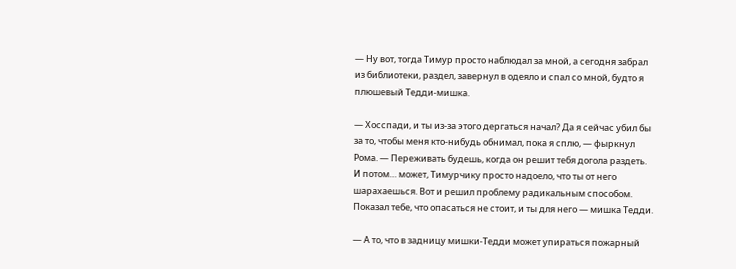— Ну вот, тогда Тимур просто наблюдал за мной, а сегодня забрал из библиотеки, раздел, завернул в одеяло и спал со мной, будто я плюшевый Тедди-мишка.

— Хосспади, и ты из-за этого дергаться начал? Да я сейчас убил бы за то, чтобы меня кто-нибудь обнимал, пока я сплю, — фыркнул Рома. — Переживать будешь, когда он решит тебя догола раздеть. И потом… может, Тимурчику просто надоело, что ты от него шарахаешься. Вот и решил проблему радикальным способом. Показал тебе, что опасаться не стоит, и ты для него — мишка Тедди.

— А то, что в задницу мишки-Тедди может упираться пожарный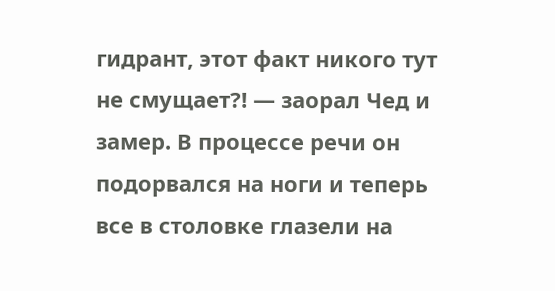гидрант, этот факт никого тут не смущает?! — заорал Чед и замер. В процессе речи он подорвался на ноги и теперь все в столовке глазели на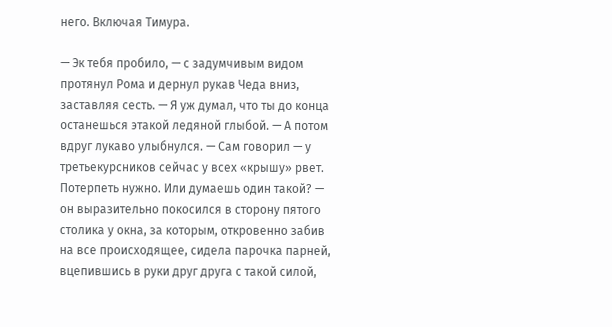него. Включая Тимура.

— Эк тебя пробило, — с задумчивым видом протянул Рома и дернул рукав Чеда вниз, заставляя сесть. — Я уж думал, что ты до конца останешься этакой ледяной глыбой. — А потом вдруг лукаво улыбнулся. — Сам говорил — у третьекурсников сейчас у всех «крышу» рвет. Потерпеть нужно. Или думаешь один такой? — он выразительно покосился в сторону пятого столика у окна, за которым, откровенно забив на все происходящее, сидела парочка парней, вцепившись в руки друг друга с такой силой,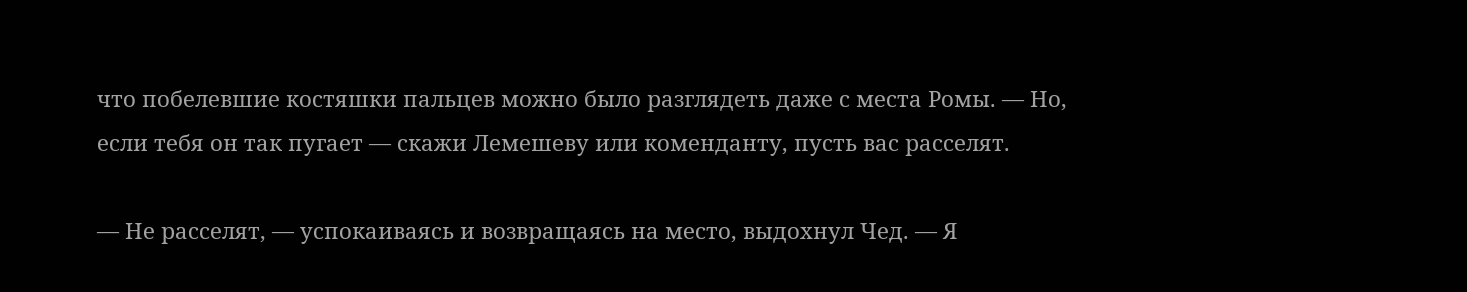что побелевшие костяшки пальцев можно было разглядеть даже с места Ромы. — Но, если тебя он так пугает — скажи Лемешеву или коменданту, пусть вас расселят.

— Не расселят, — успокаиваясь и возвращаясь на место, выдохнул Чед. — Я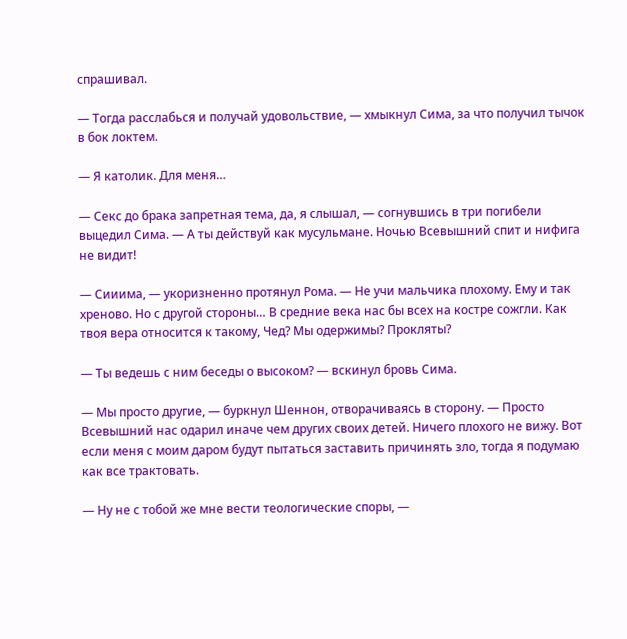спрашивал.

— Тогда расслабься и получай удовольствие, — хмыкнул Сима, за что получил тычок в бок локтем.

— Я католик. Для меня…

— Секс до брака запретная тема, да, я слышал, — согнувшись в три погибели выцедил Сима. — А ты действуй как мусульмане. Ночью Всевышний спит и нифига не видит!

— Сииима, — укоризненно протянул Рома. — Не учи мальчика плохому. Ему и так хреново. Но с другой стороны… В средние века нас бы всех на костре сожгли. Как твоя вера относится к такому, Чед? Мы одержимы? Прокляты?

— Ты ведешь с ним беседы о высоком? — вскинул бровь Сима.

— Мы просто другие, — буркнул Шеннон, отворачиваясь в сторону. — Просто Всевышний нас одарил иначе чем других своих детей. Ничего плохого не вижу. Вот если меня с моим даром будут пытаться заставить причинять зло, тогда я подумаю как все трактовать.

— Ну не с тобой же мне вести теологические споры, —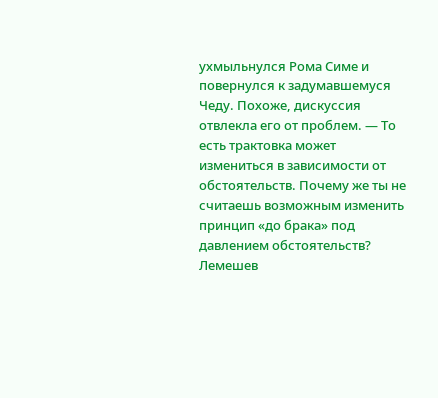ухмыльнулся Рома Симе и повернулся к задумавшемуся Чеду. Похоже, дискуссия отвлекла его от проблем. — То есть трактовка может измениться в зависимости от обстоятельств. Почему же ты не считаешь возможным изменить принцип «до брака» под давлением обстоятельств? Лемешев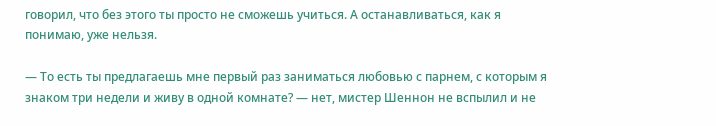говорил, что без этого ты просто не сможешь учиться. А останавливаться, как я понимаю, уже нельзя.

— То есть ты предлагаешь мне первый раз заниматься любовью с парнем, с которым я знаком три недели и живу в одной комнате? — нет, мистер Шеннон не вспылил и не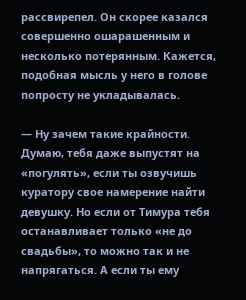рассвирепел. Он скорее казался совершенно ошарашенным и несколько потерянным. Кажется, подобная мысль у него в голове попросту не укладывалась.

— Ну зачем такие крайности. Думаю, тебя даже выпустят на «погулять», если ты озвучишь куратору свое намерение найти девушку. Но если от Тимура тебя останавливает только «не до свадьбы», то можно так и не напрягаться. А если ты ему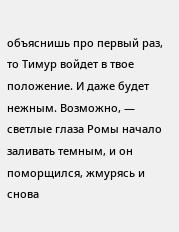объяснишь про первый раз, то Тимур войдет в твое положение. И даже будет нежным. Возможно, — светлые глаза Ромы начало заливать темным, и он поморщился, жмурясь и снова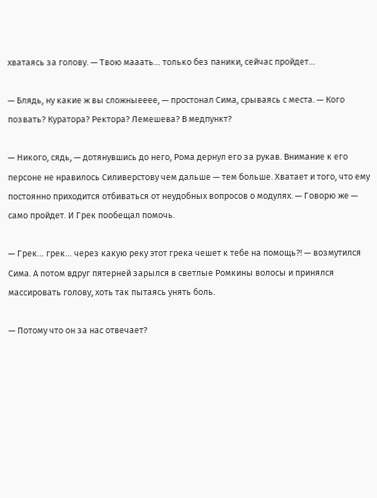хватаясь за голову. — Твою мааать… только без паники, сейчас пройдет…

— Блядь, ну какие ж вы сложныееее, — простонал Сима, срываясь с места. — Кого позвать? Куратора? Ректора? Лемешева? В медпункт?

— Никого, сядь, — дотянувшись до него, Рома дернул его за рукав. Внимание к его персоне не нравилось Силиверстову чем дальше — тем больше. Хватает и того, что ему постоянно приходится отбиваться от неудобных вопросов о модулях. — Говорю же — само пройдет. И Грек пообещал помочь.

— Грек… грек… через какую реку этот грека чешет к тебе на помощь?! — возмутился Сима. А потом вдруг пятерней зарылся в светлые Ромкины волосы и принялся массировать голову, хоть так пытаясь унять боль.

— Потому что он за нас отвечает?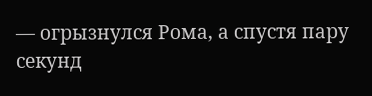— огрызнулся Рома, а спустя пару секунд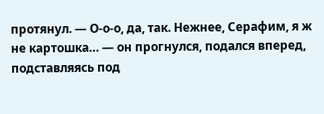протянул. — О-о-о, да, так. Нежнее, Серафим, я ж не картошка… — он прогнулся, подался вперед, подставляясь под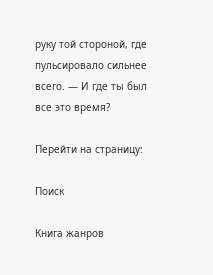руку той стороной, где пульсировало сильнее всего. — И где ты был все это время?

Перейти на страницу:

Поиск

Книга жанров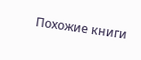Похожие книги